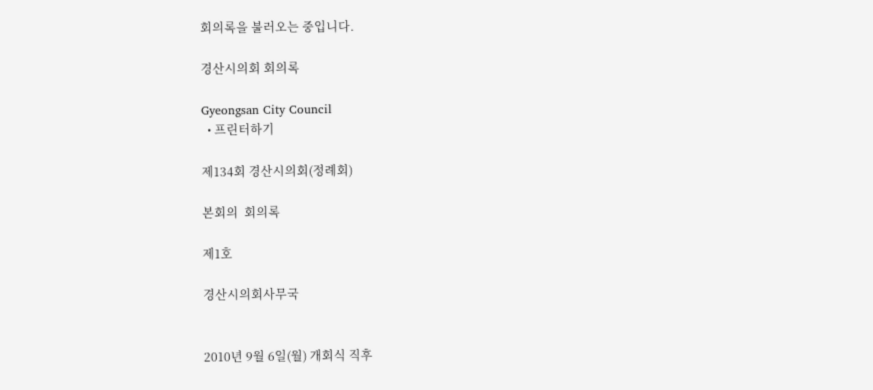회의록을 불러오는 중입니다.

경산시의회 회의록

Gyeongsan City Council
  • 프린터하기

제134회 경산시의회(정례회)

본회의  회의록

제1호

경산시의회사무국


2010년 9월 6일(월) 개회식 직후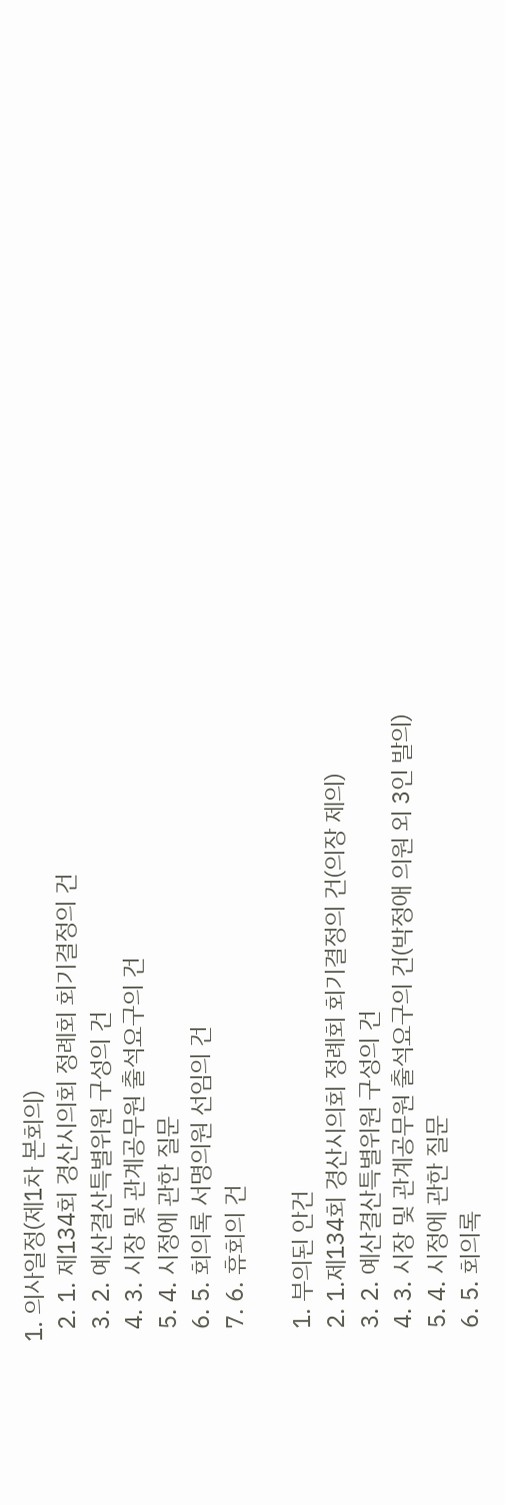1. 의사일정(제1차 본회의)
  2. 1. 제134회 경산시의회 정례회 회기결정의 건
  3. 2. 예산결산특별위원 구성의 건
  4. 3. 시장 및 관계공무원 출석요구의 건
  5. 4. 시정에 관한 질문
  6. 5. 회의록 서명의원 선임의 건
  7. 6. 휴회의 건

  1. 부의된 안건
  2. 1.제134회 경산시의회 정례회 회기결정의 건(의장 제의)
  3. 2. 예산결산특별위원 구성의 건
  4. 3. 시장 및 관계공무원 출석요구의 건(박정애 의원 외 3인 발의)
  5. 4. 시정에 관한 질문
  6. 5. 회의록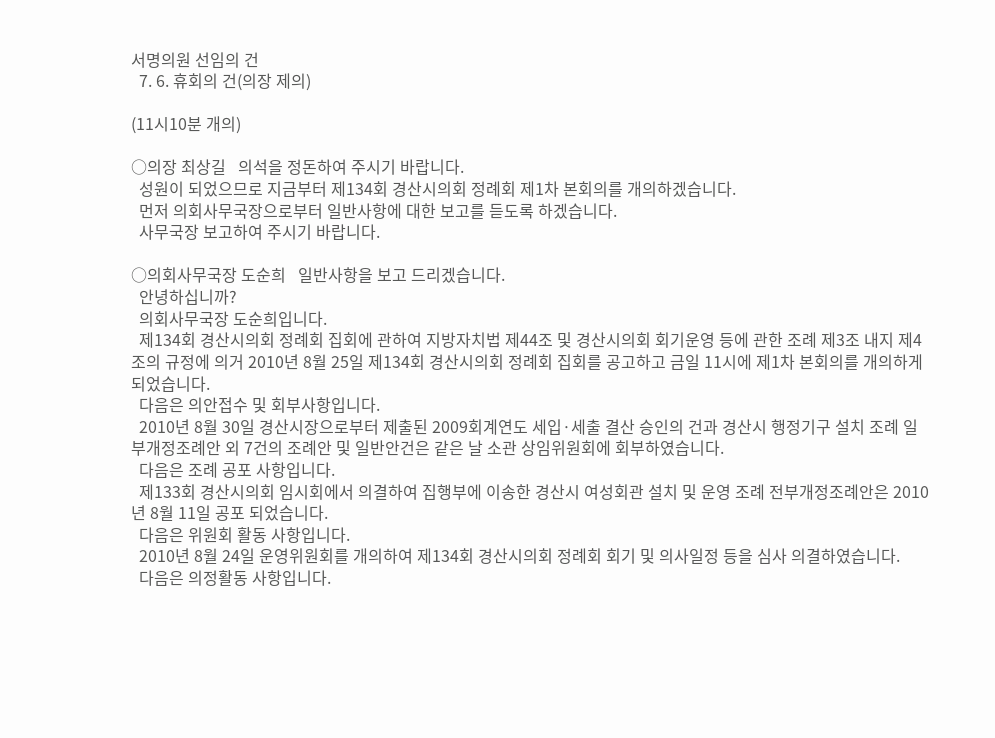서명의원 선임의 건
  7. 6. 휴회의 건(의장 제의)

(11시10분 개의)

○의장 최상길   의석을 정돈하여 주시기 바랍니다.
  성원이 되었으므로 지금부터 제134회 경산시의회 정례회 제1차 본회의를 개의하겠습니다.
  먼저 의회사무국장으로부터 일반사항에 대한 보고를 듣도록 하겠습니다.
  사무국장 보고하여 주시기 바랍니다.

○의회사무국장 도순희   일반사항을 보고 드리겠습니다.
  안녕하십니까?
  의회사무국장 도순희입니다.
  제134회 경산시의회 정례회 집회에 관하여 지방자치법 제44조 및 경산시의회 회기운영 등에 관한 조례 제3조 내지 제4조의 규정에 의거 2010년 8월 25일 제134회 경산시의회 정례회 집회를 공고하고 금일 11시에 제1차 본회의를 개의하게 되었습니다.
  다음은 의안접수 및 회부사항입니다.
  2010년 8월 30일 경산시장으로부터 제출된 2009회계연도 세입·세출 결산 승인의 건과 경산시 행정기구 설치 조례 일부개정조례안 외 7건의 조례안 및 일반안건은 같은 날 소관 상임위원회에 회부하였습니다.
  다음은 조례 공포 사항입니다.
  제133회 경산시의회 임시회에서 의결하여 집행부에 이송한 경산시 여성회관 설치 및 운영 조례 전부개정조례안은 2010년 8월 11일 공포 되었습니다.
  다음은 위원회 활동 사항입니다.
  2010년 8월 24일 운영위원회를 개의하여 제134회 경산시의회 정례회 회기 및 의사일정 등을 심사 의결하였습니다.
  다음은 의정활동 사항입니다.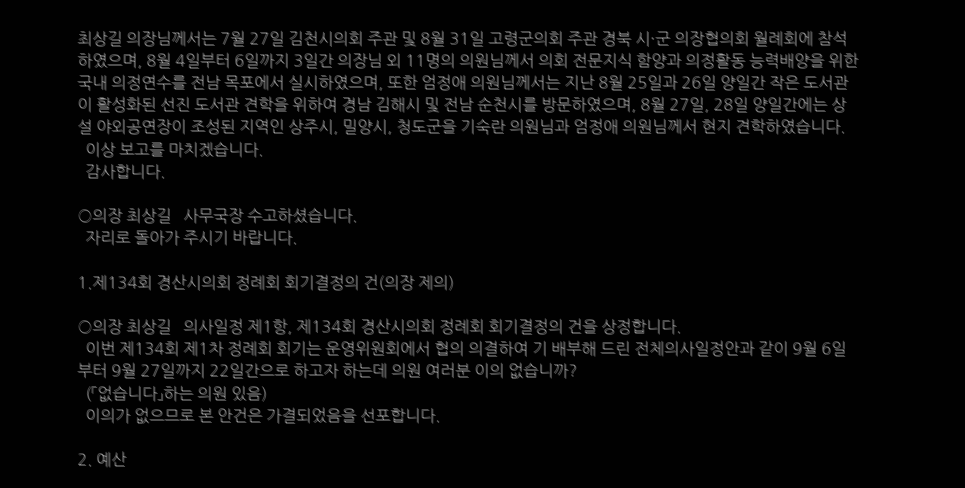최상길 의장님께서는 7월 27일 김천시의회 주관 및 8월 31일 고령군의회 주관 경북 시·군 의장협의회 월례회에 참석하였으며, 8월 4일부터 6일까지 3일간 의장님 외 11명의 의원님께서 의회 전문지식 함양과 의정활동 능력배양을 위한 국내 의정연수를 전남 목포에서 실시하였으며, 또한 엄정애 의원님께서는 지난 8월 25일과 26일 양일간 작은 도서관이 활성화된 선진 도서관 견학을 위하여 경남 김해시 및 전남 순천시를 방문하였으며, 8월 27일, 28일 양일간에는 상설 야외공연장이 조성된 지역인 상주시, 밀양시, 청도군을 기숙란 의원님과 엄정애 의원님께서 현지 견학하였습니다.
  이상 보고를 마치겠습니다.
  감사합니다.

○의장 최상길   사무국장 수고하셨습니다.
  자리로 돌아가 주시기 바랍니다.

1.제134회 경산시의회 정례회 회기결정의 건(의장 제의)

○의장 최상길   의사일정 제1항, 제134회 경산시의회 정례회 회기결정의 건을 상정합니다.
  이번 제134회 제1차 정례회 회기는 운영위원회에서 협의 의결하여 기 배부해 드린 전체의사일정안과 같이 9월 6일부터 9월 27일까지 22일간으로 하고자 하는데 의원 여러분 이의 없습니까?
  (「없습니다」하는 의원 있음)
  이의가 없으므로 본 안건은 가결되었음을 선포합니다.

2. 예산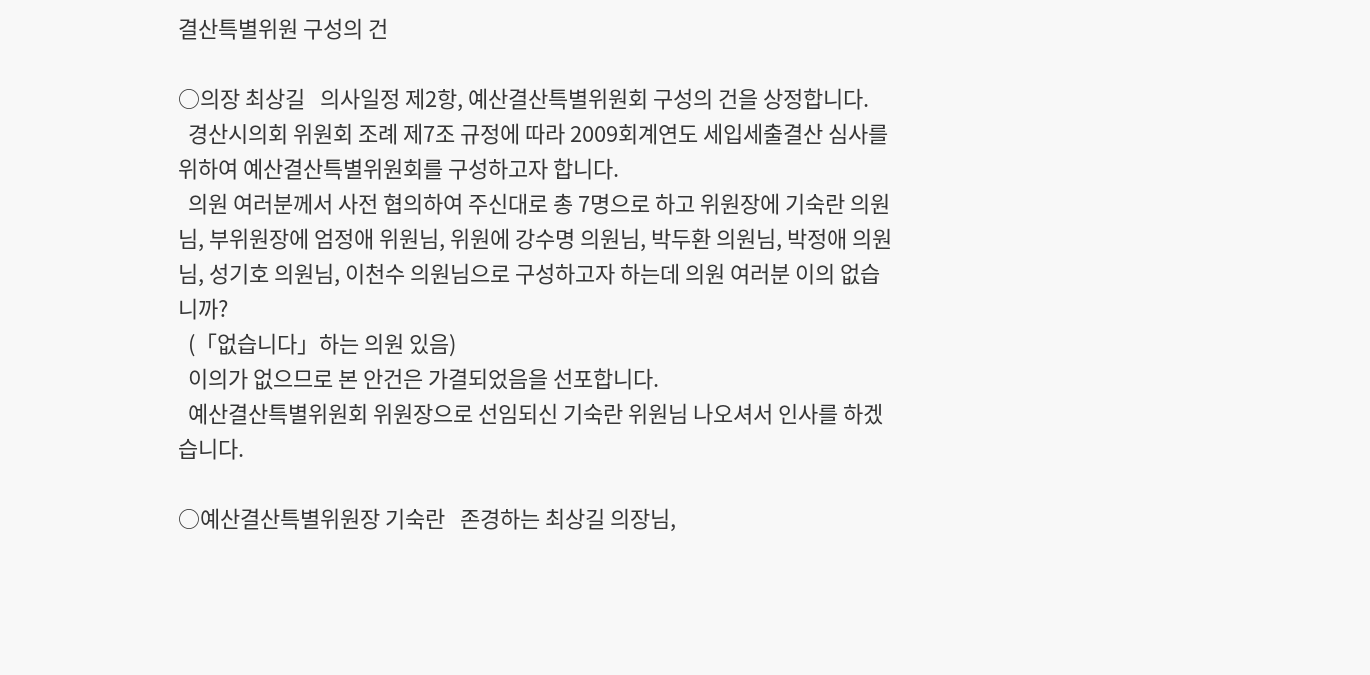결산특별위원 구성의 건

○의장 최상길   의사일정 제2항, 예산결산특별위원회 구성의 건을 상정합니다.
  경산시의회 위원회 조례 제7조 규정에 따라 2009회계연도 세입세출결산 심사를 위하여 예산결산특별위원회를 구성하고자 합니다.
  의원 여러분께서 사전 협의하여 주신대로 총 7명으로 하고 위원장에 기숙란 의원님, 부위원장에 엄정애 위원님, 위원에 강수명 의원님, 박두환 의원님, 박정애 의원님, 성기호 의원님, 이천수 의원님으로 구성하고자 하는데 의원 여러분 이의 없습니까?
  (「없습니다」하는 의원 있음)
  이의가 없으므로 본 안건은 가결되었음을 선포합니다.
  예산결산특별위원회 위원장으로 선임되신 기숙란 위원님 나오셔서 인사를 하겠습니다.

○예산결산특별위원장 기숙란   존경하는 최상길 의장님,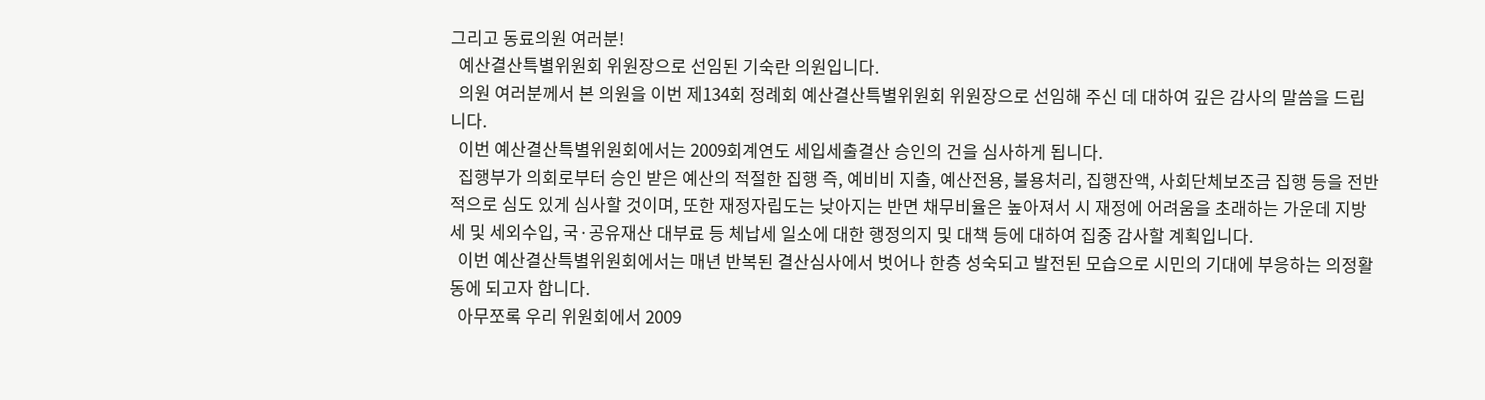그리고 동료의원 여러분!
  예산결산특별위원회 위원장으로 선임된 기숙란 의원입니다.
  의원 여러분께서 본 의원을 이번 제134회 정례회 예산결산특별위원회 위원장으로 선임해 주신 데 대하여 깊은 감사의 말씀을 드립니다.
  이번 예산결산특별위원회에서는 2009회계연도 세입세출결산 승인의 건을 심사하게 됩니다.
  집행부가 의회로부터 승인 받은 예산의 적절한 집행 즉, 예비비 지출, 예산전용, 불용처리, 집행잔액, 사회단체보조금 집행 등을 전반적으로 심도 있게 심사할 것이며, 또한 재정자립도는 낮아지는 반면 채무비율은 높아져서 시 재정에 어려움을 초래하는 가운데 지방세 및 세외수입, 국·공유재산 대부료 등 체납세 일소에 대한 행정의지 및 대책 등에 대하여 집중 감사할 계획입니다.
  이번 예산결산특별위원회에서는 매년 반복된 결산심사에서 벗어나 한층 성숙되고 발전된 모습으로 시민의 기대에 부응하는 의정활동에 되고자 합니다.
  아무쪼록 우리 위원회에서 2009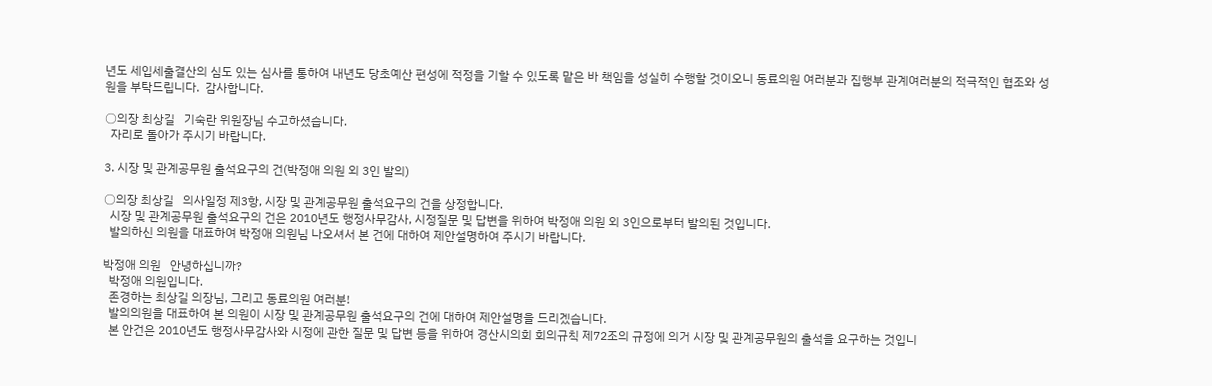년도 세입세출결산의 심도 있는 심사를 통하여 내년도 당초예산 편성에 적정을 기할 수 있도록 맡은 바 책임을 성실히 수행할 것이오니 동료의원 여러분과 집행부 관계여러분의 적극적인 협조와 성원을 부탁드립니다.  감사합니다.

○의장 최상길   기숙란 위원장님 수고하셨습니다.
  자리로 돌아가 주시기 바랍니다.

3. 시장 및 관계공무원 출석요구의 건(박정애 의원 외 3인 발의)

○의장 최상길   의사일정 제3항, 시장 및 관계공무원 출석요구의 건을 상정합니다.
  시장 및 관계공무원 출석요구의 건은 2010년도 행정사무감사, 시정질문 및 답변을 위하여 박정애 의원 외 3인으로부터 발의된 것입니다.
  발의하신 의원을 대표하여 박정애 의원님 나오셔서 본 건에 대하여 제안설명하여 주시기 바랍니다.

박정애 의원   안녕하십니까?
  박정애 의원입니다.
  존경하는 최상길 의장님, 그리고 동료의원 여러분!
  발의의원을 대표하여 본 의원이 시장 및 관계공무원 출석요구의 건에 대하여 제안설명을 드리겠습니다.
  본 안건은 2010년도 행정사무감사와 시정에 관한 질문 및 답변 등을 위하여 경산시의회 회의규칙 제72조의 규정에 의거 시장 및 관계공무원의 출석을 요구하는 것입니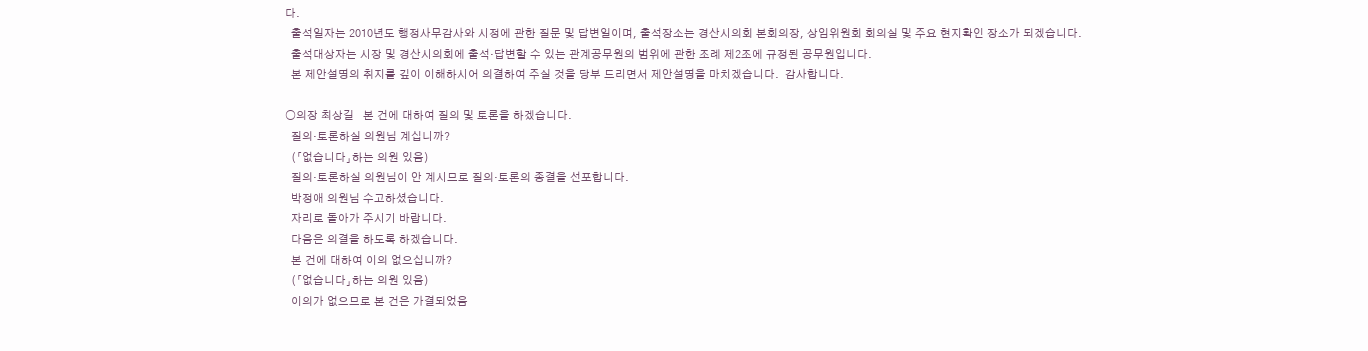다.
  출석일자는 2010년도 행정사무감사와 시정에 관한 질문 및 답변일이며, 출석장소는 경산시의회 본회의장, 상임위원회 회의실 및 주요 현지확인 장소가 되겠습니다.
  출석대상자는 시장 및 경산시의회에 출석·답변할 수 있는 관계공무원의 범위에 관한 조례 제2조에 규정된 공무원입니다.
  본 제안설명의 취지를 깊이 이해하시어 의결하여 주실 것을 당부 드리면서 제안설명을 마치겠습니다.  감사합니다.

○의장 최상길   본 건에 대하여 질의 및 토론을 하겠습니다.
  질의·토론하실 의원님 계십니까?
  (「없습니다」하는 의원 있음)
  질의·토론하실 의원님이 안 계시므로 질의·토론의 종결을 선포합니다.
  박정애 의원님 수고하셨습니다.
  자리로 돌아가 주시기 바랍니다.
  다음은 의결을 하도록 하겠습니다.
  본 건에 대하여 이의 없으십니까?
  (「없습니다」하는 의원 있음)
  이의가 없으므로 본 건은 가결되었음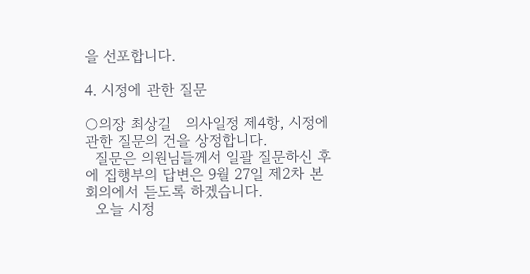을 선포합니다.

4. 시정에 관한 질문

○의장 최상길   의사일정 제4항, 시정에 관한 질문의 건을 상정합니다.
  질문은 의원님들께서 일괄 질문하신 후에 집행부의 답변은 9월 27일 제2차 본회의에서 듣도록 하겠습니다.
  오늘 시정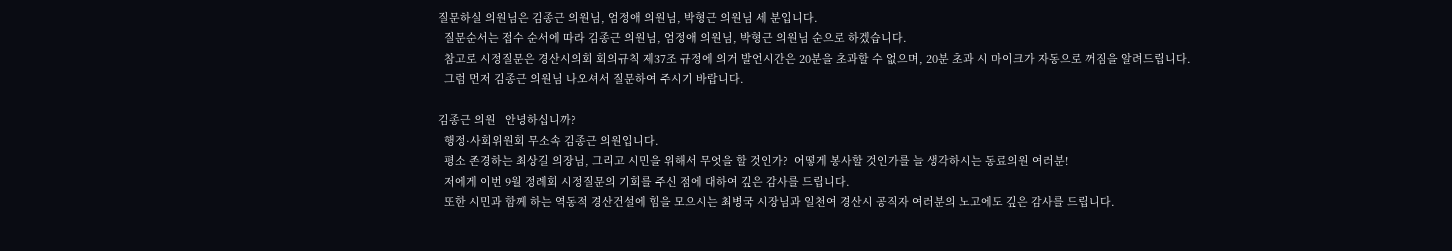질문하실 의원님은 김종근 의원님, 엄정애 의원님, 박형근 의원님 세 분입니다.
  질문순서는 접수 순서에 따라 김종근 의원님, 엄정애 의원님, 박형근 의원님 순으로 하겠습니다.
  참고로 시정질문은 경산시의회 회의규칙 제37조 규정에 의거 발언시간은 20분을 초과할 수 없으며, 20분 초과 시 마이크가 자동으로 꺼짐을 알려드립니다.
  그럼 먼저 김종근 의원님 나오셔서 질문하여 주시기 바랍니다.

김종근 의원   안녕하십니까?
  행정·사회위원회 무소속 김종근 의원입니다.
  평소 존경하는 최상길 의장님, 그리고 시민을 위해서 무엇을 할 것인가?  어떻게 봉사할 것인가를 늘 생각하시는 동료의원 여러분!
  저에게 이번 9월 정례회 시정질문의 기회를 주신 점에 대하여 깊은 감사를 드립니다.
  또한 시민과 함께 하는 역동적 경산건설에 힘을 모으시는 최병국 시장님과 일천여 경산시 공직자 여러분의 노고에도 깊은 감사를 드립니다.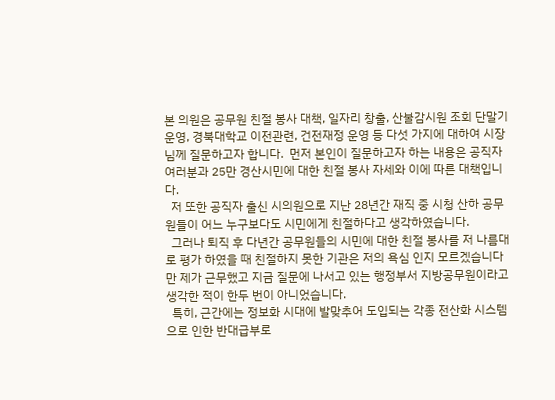본 의원은 공무원 친절 봉사 대책, 일자리 창출, 산불감시원 조회 단말기 운영, 경북대학교 이전관련, 건전재정 운영 등 다섯 가지에 대하여 시장님께 질문하고자 합니다.  먼저 본인이 질문하고자 하는 내용은 공직자 여러분과 25만 경산시민에 대한 친절 봉사 자세와 이에 따른 대책입니다.
  저 또한 공직자 출신 시의원으로 지난 28년간 재직 중 시청 산하 공무원들이 어느 누구보다도 시민에게 친절하다고 생각하였습니다.
  그러나 퇴직 후 다년간 공무원들의 시민에 대한 친절 봉사를 저 나름대로 평가 하였을 때 친절하지 못한 기관은 저의 욕심 인지 모르겠습니다만 제가 근무했고 지금 질문에 나서고 있는 행정부서 지방공무원이라고 생각한 적이 한두 번이 아니었습니다.
  특히, 근간에는 정보화 시대에 발맞추어 도입되는 각종 전산화 시스템으로 인한 반대급부로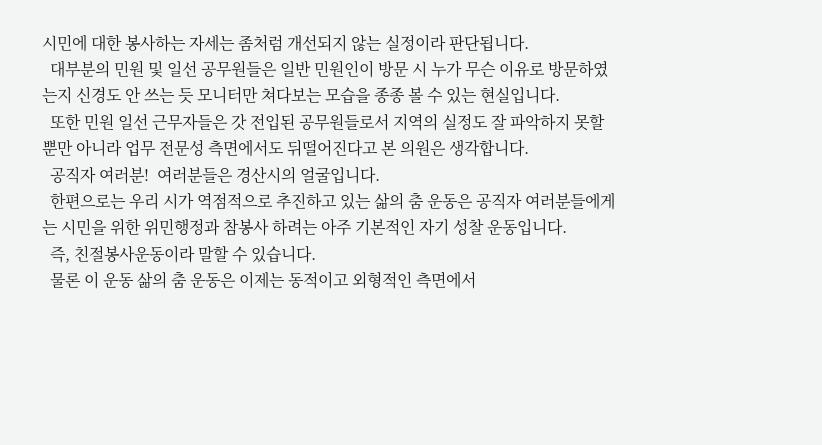시민에 대한 봉사하는 자세는 좀처럼 개선되지 않는 실정이라 판단됩니다.
  대부분의 민원 및 일선 공무원들은 일반 민원인이 방문 시 누가 무슨 이유로 방문하였는지 신경도 안 쓰는 듯 모니터만 쳐다보는 모습을 종종 볼 수 있는 현실입니다.
  또한 민원 일선 근무자들은 갓 전입된 공무원들로서 지역의 실정도 잘 파악하지 못할 뿐만 아니라 업무 전문성 측면에서도 뒤떨어진다고 본 의원은 생각합니다.
  공직자 여러분!  여러분들은 경산시의 얼굴입니다.
  한편으로는 우리 시가 역점적으로 추진하고 있는 삶의 춤 운동은 공직자 여러분들에게는 시민을 위한 위민행정과 참봉사 하려는 아주 기본적인 자기 성찰 운동입니다.
  즉, 친절봉사운동이라 말할 수 있습니다.
  물론 이 운동 삶의 춤 운동은 이제는 동적이고 외형적인 측면에서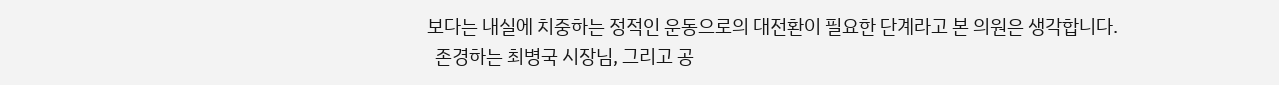보다는 내실에 치중하는 정적인 운동으로의 대전환이 필요한 단계라고 본 의원은 생각합니다.
  존경하는 최병국 시장님, 그리고 공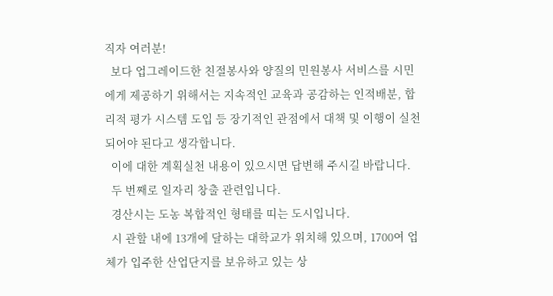직자 여러분!
  보다 업그레이드한 친절봉사와 양질의 민원봉사 서비스를 시민에게 제공하기 위해서는 지속적인 교육과 공감하는 인적배분, 합리적 평가 시스템 도입 등 장기적인 관점에서 대책 및 이행이 실천되어야 된다고 생각합니다.
  이에 대한 계획실천 내용이 있으시면 답변해 주시길 바랍니다.
  두 번째로 일자리 창출 관련입니다.
  경산시는 도농 복합적인 형태를 띠는 도시입니다.
  시 관할 내에 13개에 달하는 대학교가 위치해 있으며, 1700여 업체가 입주한 산업단지를 보유하고 있는 상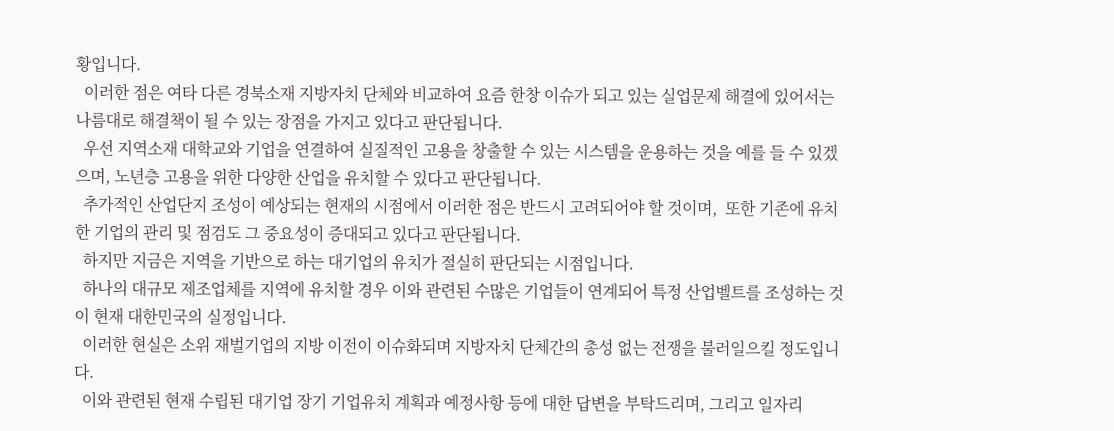황입니다.
  이러한 점은 여타 다른 경북소재 지방자치 단체와 비교하여 요즘 한창 이슈가 되고 있는 실업문제 해결에 있어서는 나름대로 해결책이 될 수 있는 장점을 가지고 있다고 판단됩니다.
  우선 지역소재 대학교와 기업을 연결하여 실질적인 고용을 창출할 수 있는 시스템을 운용하는 것을 예를 들 수 있겠으며, 노년층 고용을 위한 다양한 산업을 유치할 수 있다고 판단됩니다.
  추가적인 산업단지 조성이 예상되는 현재의 시점에서 이러한 점은 반드시 고려되어야 할 것이며,  또한 기존에 유치한 기업의 관리 및 점검도 그 중요성이 증대되고 있다고 판단됩니다.
  하지만 지금은 지역을 기반으로 하는 대기업의 유치가 절실히 판단되는 시점입니다.
  하나의 대규모 제조업체를 지역에 유치할 경우 이와 관련된 수많은 기업들이 연계되어 특정 산업벨트를 조성하는 것이 현재 대한민국의 실정입니다.
  이러한 현실은 소위 재벌기업의 지방 이전이 이슈화되며 지방자치 단체간의 총성 없는 전쟁을 불러일으킬 정도입니다.
  이와 관련된 현재 수립된 대기업 장기 기업유치 계획과 예정사항 등에 대한 답변을 부탁드리며, 그리고 일자리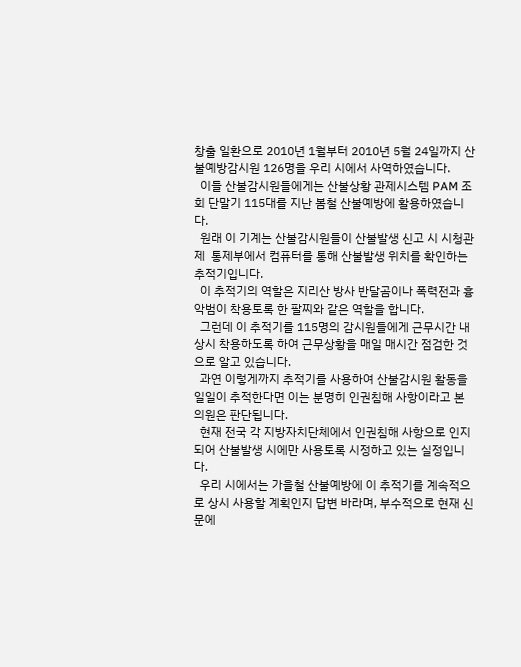창출 일환으로 2010년 1월부터 2010년 5월 24일까지 산불예방감시원 126명을 우리 시에서 사역하였습니다.
  이들 산불감시원들에게는 산불상황 관제시스템 PAM 조회 단말기 115대를 지난 봄철 산불예방에 활용하였습니다.
  원래 이 기계는 산불감시원들이 산불발생 신고 시 시청관제  통제부에서 컴퓨터를 통해 산불발생 위치를 확인하는 추적기입니다.
  이 추적기의 역할은 지리산 방사 반달곰이나 폭력전과 흉악범이 착용토록 한 팔찌와 같은 역할을 합니다.
  그런데 이 추적기를 115명의 감시원들에게 근무시간 내 상시 착용하도록 하여 근무상황을 매일 매시간 점검한 것으로 알고 있습니다.
  과연 이렇게까지 추적기를 사용하여 산불감시원 활동을 일일이 추적한다면 이는 분명히 인권침해 사항이라고 본 의원은 판단됩니다.
  현재 전국 각 지방자치단체에서 인권침해 사항으로 인지되어 산불발생 시에만 사용토록 시정하고 있는 실정입니다.
  우리 시에서는 가을철 산불예방에 이 추적기를 계속적으로 상시 사용할 계획인지 답변 바라며, 부수적으로 현재 신문에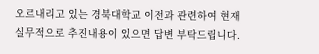오르내리고 있는 경북대학교 이전과 관련하여 현재 실무적으로 추진내용이 있으면 답변 부탁드립니다.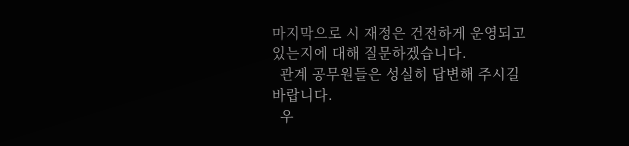마지막으로 시 재정은 건전하게 운영되고 있는지에 대해 질문하겠습니다.
  관계 공무원들은 성실히 답변해 주시길 바랍니다.
  우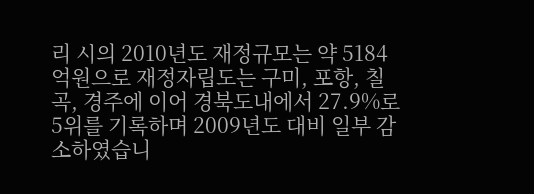리 시의 2010년도 재정규모는 약 5184억원으로 재정자립도는 구미, 포항, 칠곡, 경주에 이어 경북도내에서 27.9%로 5위를 기록하며 2009년도 대비 일부 감소하였습니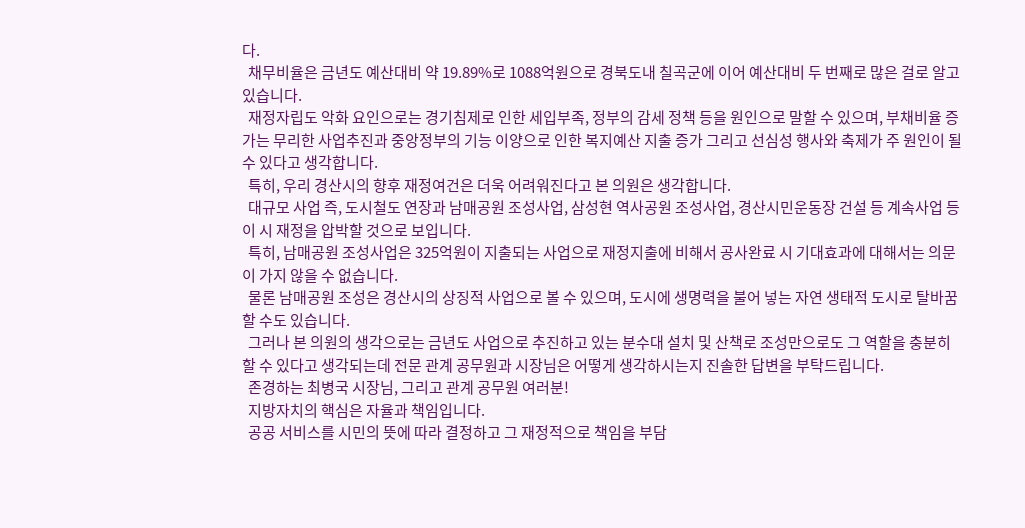다.
  채무비율은 금년도 예산대비 약 19.89%로 1088억원으로 경북도내 칠곡군에 이어 예산대비 두 번째로 많은 걸로 알고 있습니다.
  재정자립도 악화 요인으로는 경기침제로 인한 세입부족, 정부의 감세 정책 등을 원인으로 말할 수 있으며, 부채비율 증가는 무리한 사업추진과 중앙정부의 기능 이양으로 인한 복지예산 지출 증가 그리고 선심성 행사와 축제가 주 원인이 될 수 있다고 생각합니다.
  특히, 우리 경산시의 향후 재정여건은 더욱 어려워진다고 본 의원은 생각합니다.
  대규모 사업 즉, 도시철도 연장과 남매공원 조성사업, 삼성현 역사공원 조성사업, 경산시민운동장 건설 등 계속사업 등이 시 재정을 압박할 것으로 보입니다.
  특히, 남매공원 조성사업은 325억원이 지출되는 사업으로 재정지출에 비해서 공사완료 시 기대효과에 대해서는 의문이 가지 않을 수 없습니다.
  물론 남매공원 조성은 경산시의 상징적 사업으로 볼 수 있으며, 도시에 생명력을 불어 넣는 자연 생태적 도시로 탈바꿈 할 수도 있습니다.
  그러나 본 의원의 생각으로는 금년도 사업으로 추진하고 있는 분수대 설치 및 산책로 조성만으로도 그 역할을 충분히 할 수 있다고 생각되는데 전문 관계 공무원과 시장님은 어떻게 생각하시는지 진솔한 답변을 부탁드립니다.
  존경하는 최병국 시장님, 그리고 관계 공무원 여러분!
  지방자치의 핵심은 자율과 책임입니다.
  공공 서비스를 시민의 뜻에 따라 결정하고 그 재정적으로 책임을 부담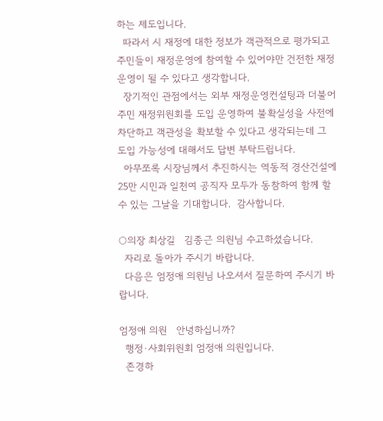하는 제도입니다.
  따라서 시 재정에 대한 정보가 객관적으로 평가되고 주민들이 재정운영에 참여할 수 있어야만 건전한 재정운영이 될 수 있다고 생각합니다.
  장기적인 관점에서는 외부 재정운영컨설팅과 더불어 주민 재정위원회를 도입 운영하여 불확실성을 사전에 차단하고 객관성을 확보할 수 있다고 생각되는데 그 도입 가능성에 대해서도 답변 부탁드립니다.
  아무쪼록 시장님께서 추진하시는 역동적 경산건설에 25만 시민과 일천여 공직자 모두가 동참하여 함께 할 수 있는 그날을 기대합니다.  감사합니다.

○의장 최상길   김종근 의원님 수고하셨습니다.
  자리로 돌아가 주시기 바랍니다.
  다음은 엄정애 의원님 나오셔서 질문하여 주시기 바랍니다.

엄정애 의원   안녕하십니까?
  행정·사회위원회 엄정애 의원입니다.
  존경하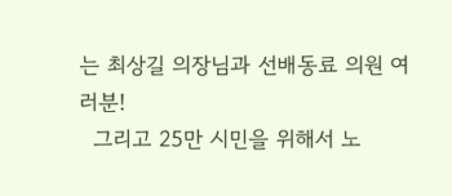는 최상길 의장님과 선배동료 의원 여러분!
  그리고 25만 시민을 위해서 노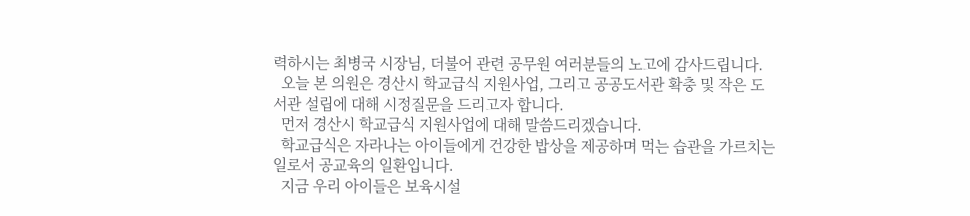력하시는 최병국 시장님, 더불어 관련 공무원 여러분들의 노고에 감사드립니다.
  오늘 본 의원은 경산시 학교급식 지원사업, 그리고 공공도서관 확충 및 작은 도서관 설립에 대해 시정질문을 드리고자 합니다.
  먼저 경산시 학교급식 지원사업에 대해 말씀드리겠습니다.
  학교급식은 자라나는 아이들에게 건강한 밥상을 제공하며 먹는 습관을 가르치는 일로서 공교육의 일환입니다.
  지금 우리 아이들은 보육시설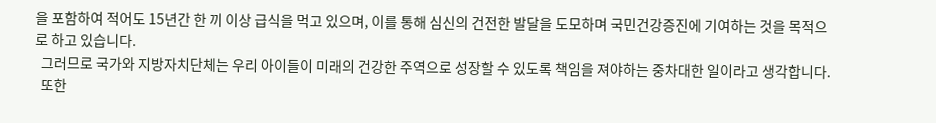을 포함하여 적어도 15년간 한 끼 이상 급식을 먹고 있으며, 이를 통해 심신의 건전한 발달을 도모하며 국민건강증진에 기여하는 것을 목적으로 하고 있습니다.
  그러므로 국가와 지방자치단체는 우리 아이들이 미래의 건강한 주역으로 성장할 수 있도록 책임을 져야하는 중차대한 일이라고 생각합니다.
  또한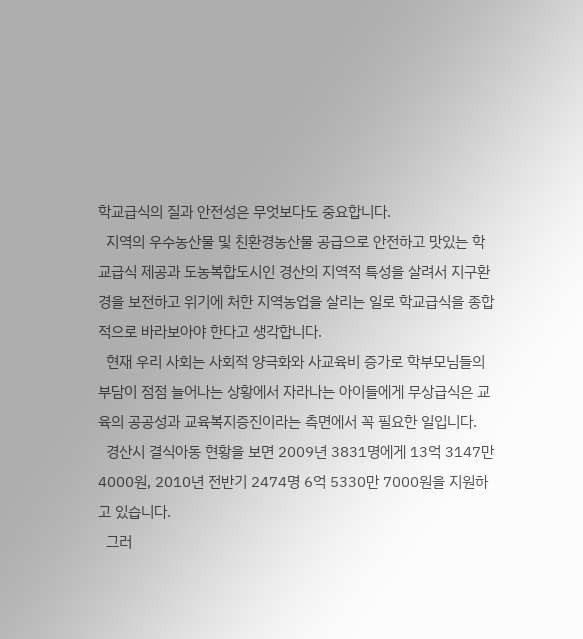학교급식의 질과 안전성은 무엇보다도 중요합니다.
  지역의 우수농산물 및 친환경농산물 공급으로 안전하고 맛있는 학교급식 제공과 도농복합도시인 경산의 지역적 특성을 살려서 지구환경을 보전하고 위기에 처한 지역농업을 살리는 일로 학교급식을 종합적으로 바라보아야 한다고 생각합니다.
  현재 우리 사회는 사회적 양극화와 사교육비 증가로 학부모님들의 부담이 점점 늘어나는 상황에서 자라나는 아이들에게 무상급식은 교육의 공공성과 교육복지증진이라는 측면에서 꼭 필요한 일입니다.
  경산시 결식아동 현황을 보면 2009년 3831명에게 13억 3147만 4000원, 2010년 전반기 2474명 6억 5330만 7000원을 지원하고 있습니다.
  그러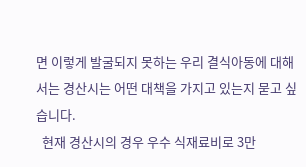면 이렇게 발굴되지 못하는 우리 결식아동에 대해서는 경산시는 어떤 대책을 가지고 있는지 묻고 싶습니다.
  현재 경산시의 경우 우수 식재료비로 3만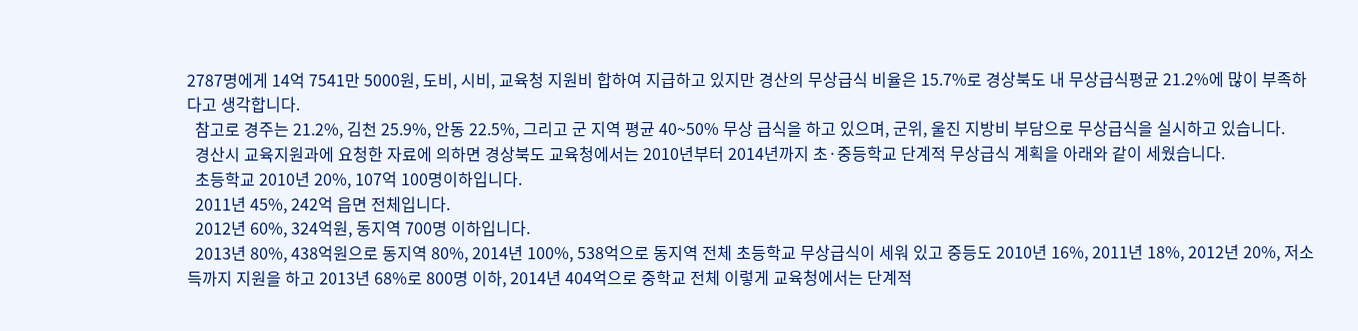2787명에게 14억 7541만 5000원, 도비, 시비, 교육청 지원비 합하여 지급하고 있지만 경산의 무상급식 비율은 15.7%로 경상북도 내 무상급식평균 21.2%에 많이 부족하다고 생각합니다.
  참고로 경주는 21.2%, 김천 25.9%, 안동 22.5%, 그리고 군 지역 평균 40~50% 무상 급식을 하고 있으며, 군위, 울진 지방비 부담으로 무상급식을 실시하고 있습니다.
  경산시 교육지원과에 요청한 자료에 의하면 경상북도 교육청에서는 2010년부터 2014년까지 초·중등학교 단계적 무상급식 계획을 아래와 같이 세웠습니다.
  초등학교 2010년 20%, 107억 100명이하입니다.
  2011년 45%, 242억 읍면 전체입니다.
  2012년 60%, 324억원, 동지역 700명 이하입니다.
  2013년 80%, 438억원으로 동지역 80%, 2014년 100%, 538억으로 동지역 전체 초등학교 무상급식이 세워 있고 중등도 2010년 16%, 2011년 18%, 2012년 20%, 저소득까지 지원을 하고 2013년 68%로 800명 이하, 2014년 404억으로 중학교 전체 이렇게 교육청에서는 단계적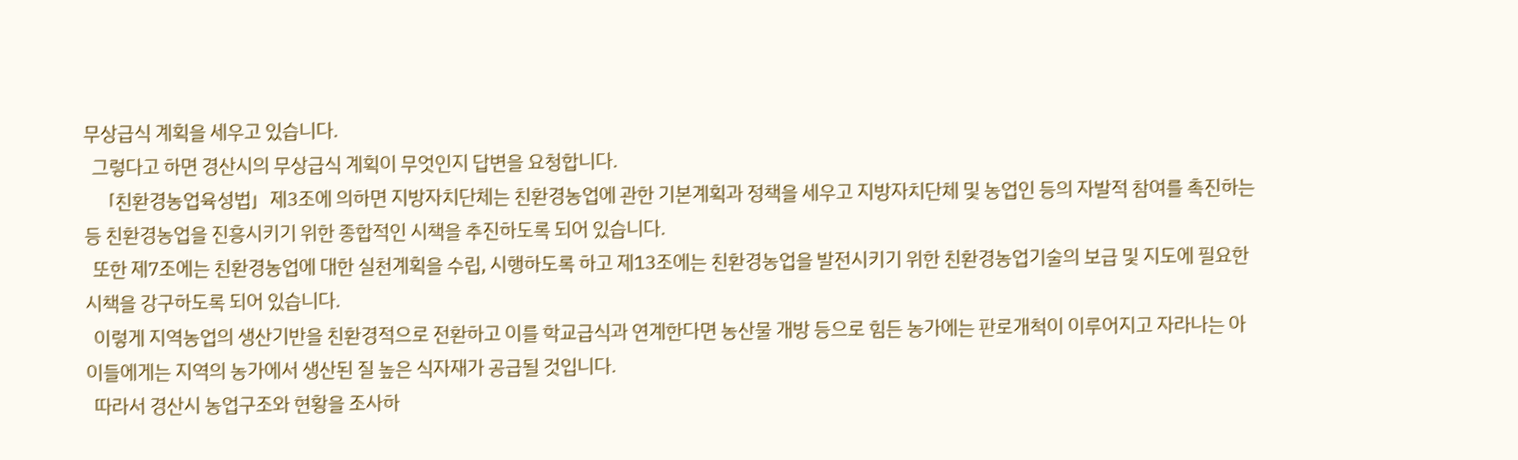무상급식 계획을 세우고 있습니다.
  그렇다고 하면 경산시의 무상급식 계획이 무엇인지 답변을 요청합니다.
   「친환경농업육성법」제3조에 의하면 지방자치단체는 친환경농업에 관한 기본계획과 정책을 세우고 지방자치단체 및 농업인 등의 자발적 참여를 촉진하는 등 친환경농업을 진흥시키기 위한 종합적인 시책을 추진하도록 되어 있습니다.
  또한 제7조에는 친환경농업에 대한 실천계획을 수립, 시행하도록 하고 제13조에는 친환경농업을 발전시키기 위한 친환경농업기술의 보급 및 지도에 필요한 시책을 강구하도록 되어 있습니다.
  이렇게 지역농업의 생산기반을 친환경적으로 전환하고 이를 학교급식과 연계한다면 농산물 개방 등으로 힘든 농가에는 판로개척이 이루어지고 자라나는 아이들에게는 지역의 농가에서 생산된 질 높은 식자재가 공급될 것입니다.
  따라서 경산시 농업구조와 현황을 조사하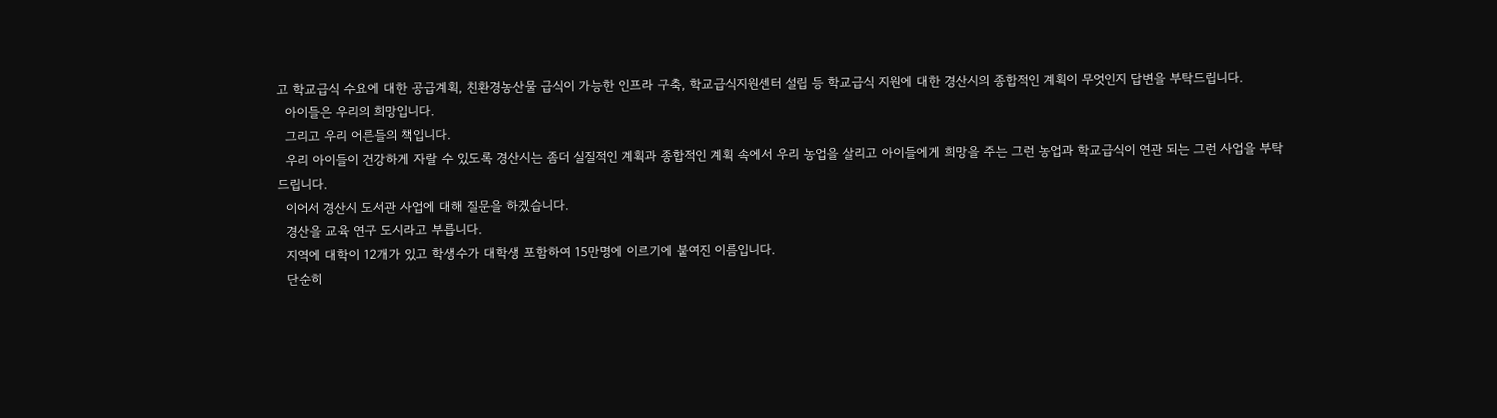고 학교급식 수요에 대한 공급계획, 친환경농산물 급식이 가능한 인프라 구축, 학교급식지원센터 설립 등 학교급식 지원에 대한 경산시의 종합적인 계획이 무엇인지 답변을 부탁드립니다.
  아이들은 우리의 희망입니다.
  그리고 우리 어른들의 책입니다.
  우리 아이들이 건강하게 자랄 수 있도록 경산시는 좀더 실질적인 계획과 종합적인 계획 속에서 우리 농업을 살리고 아이들에게 희망을 주는 그런 농업과 학교급식이 연관 되는 그런 사업을 부탁드립니다.
  이어서 경산시 도서관 사업에 대해 질문을 하겠습니다.
  경산을 교육 연구 도시라고 부릅니다.
  지역에 대학이 12개가 있고 학생수가 대학생 포함하여 15만명에 이르기에 붙여진 이름입니다.
  단순히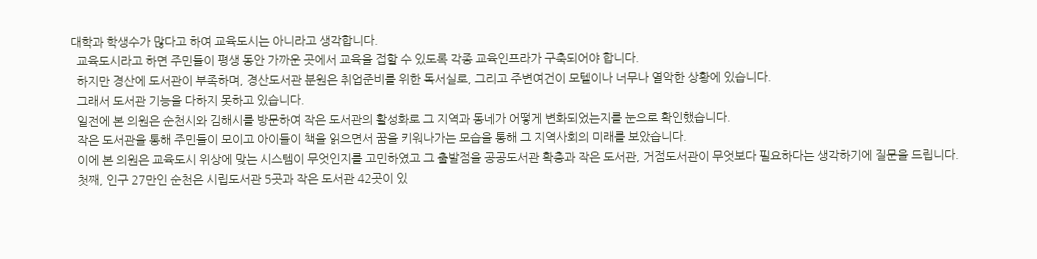대학과 학생수가 많다고 하여 교육도시는 아니라고 생각합니다.
  교육도시라고 하면 주민들이 평생 동안 가까운 곳에서 교육을 접할 수 있도록 각종 교육인프라가 구축되어야 합니다.
  하지만 경산에 도서관이 부족하며, 경산도서관 분원은 취업준비를 위한 독서실로, 그리고 주변여건이 모텔이나 너무나 열악한 상황에 있습니다.
  그래서 도서관 기능을 다하지 못하고 있습니다.
  일전에 본 의원은 순천시와 김해시를 방문하여 작은 도서관의 활성화로 그 지역과 동네가 어떻게 변화되었는지를 눈으로 확인했습니다.
  작은 도서관을 통해 주민들이 모이고 아이들이 책을 읽으면서 꿈을 키워나가는 모습을 통해 그 지역사회의 미래를 보았습니다.
  이에 본 의원은 교육도시 위상에 맞는 시스템이 무엇인지를 고민하였고 그 출발점을 공공도서관 확충과 작은 도서관, 거점도서관이 무엇보다 필요하다는 생각하기에 질문을 드립니다.
  첫째, 인구 27만인 순천은 시립도서관 5곳과 작은 도서관 42곳이 있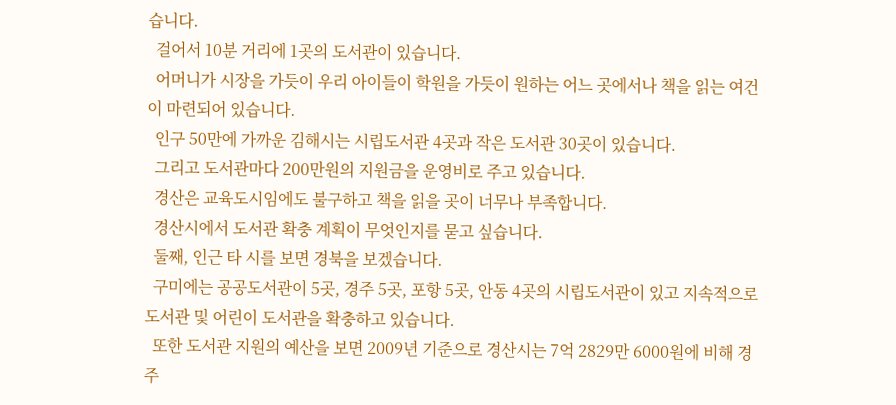습니다.
  걸어서 10분 거리에 1곳의 도서관이 있습니다.
  어머니가 시장을 가듯이 우리 아이들이 학원을 가듯이 원하는 어느 곳에서나 책을 읽는 여건이 마련되어 있습니다.
  인구 50만에 가까운 김해시는 시립도서관 4곳과 작은 도서관 30곳이 있습니다.
  그리고 도서관마다 200만원의 지원금을 운영비로 주고 있습니다.
  경산은 교육도시임에도 불구하고 책을 읽을 곳이 너무나 부족합니다.
  경산시에서 도서관 확충 계획이 무엇인지를 묻고 싶습니다.
  둘째, 인근 타 시를 보면 경북을 보겠습니다.
  구미에는 공공도서관이 5곳, 경주 5곳, 포항 5곳, 안동 4곳의 시립도서관이 있고 지속적으로 도서관 및 어린이 도서관을 확충하고 있습니다.
  또한 도서관 지원의 예산을 보면 2009년 기준으로 경산시는 7억 2829만 6000원에 비해 경주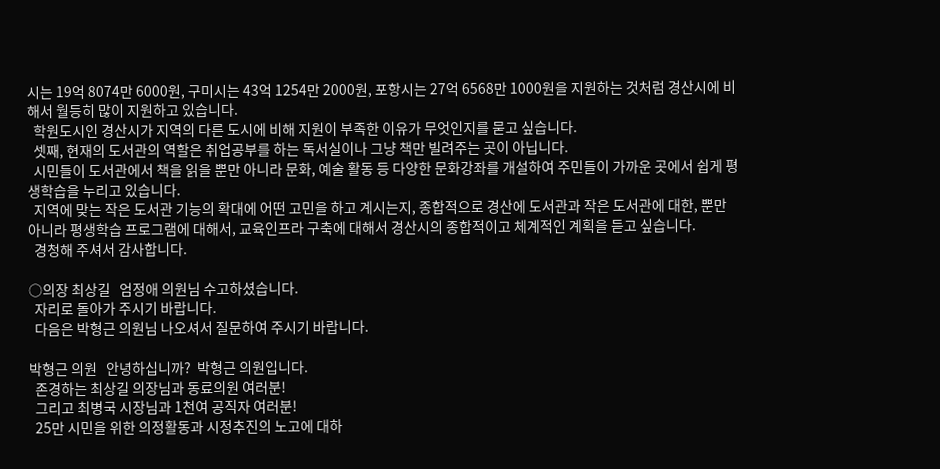시는 19억 8074만 6000원, 구미시는 43억 1254만 2000원, 포항시는 27억 6568만 1000원을 지원하는 것처럼 경산시에 비해서 월등히 많이 지원하고 있습니다.
  학원도시인 경산시가 지역의 다른 도시에 비해 지원이 부족한 이유가 무엇인지를 묻고 싶습니다.
  셋째, 현재의 도서관의 역할은 취업공부를 하는 독서실이나 그냥 책만 빌려주는 곳이 아닙니다.
  시민들이 도서관에서 책을 읽을 뿐만 아니라 문화, 예술 활동 등 다양한 문화강좌를 개설하여 주민들이 가까운 곳에서 쉽게 평생학습을 누리고 있습니다.
  지역에 맞는 작은 도서관 기능의 확대에 어떤 고민을 하고 계시는지, 종합적으로 경산에 도서관과 작은 도서관에 대한, 뿐만 아니라 평생학습 프로그램에 대해서, 교육인프라 구축에 대해서 경산시의 종합적이고 체계적인 계획을 듣고 싶습니다.
  경청해 주셔서 감사합니다.

○의장 최상길   엄정애 의원님 수고하셨습니다.
  자리로 돌아가 주시기 바랍니다.
  다음은 박형근 의원님 나오셔서 질문하여 주시기 바랍니다.

박형근 의원   안녕하십니까?  박형근 의원입니다.
  존경하는 최상길 의장님과 동료의원 여러분!
  그리고 최병국 시장님과 1천여 공직자 여러분!
  25만 시민을 위한 의정활동과 시정추진의 노고에 대하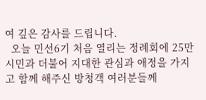여 깊은 감사를 드립니다.
  오늘 민선6기 처음 열리는 정례회에 25만 시민과 더불어 지대한 관심과 애정을 가지고 함께 해주신 방청객 여러분들께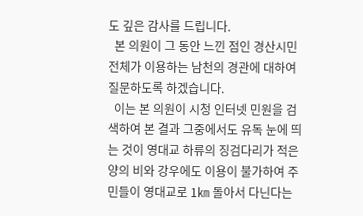도 깊은 감사를 드립니다.
  본 의원이 그 동안 느낀 점인 경산시민 전체가 이용하는 남천의 경관에 대하여 질문하도록 하겠습니다.
  이는 본 의원이 시청 인터넷 민원을 검색하여 본 결과 그중에서도 유독 눈에 띄는 것이 영대교 하류의 징검다리가 적은 양의 비와 강우에도 이용이 불가하여 주민들이 영대교로 1㎞ 돌아서 다닌다는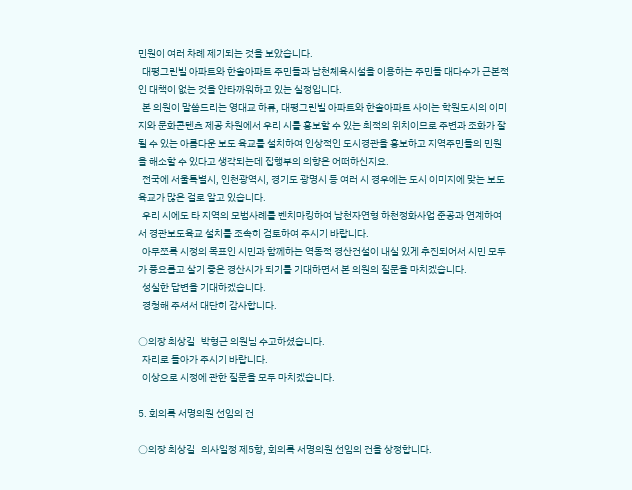민원이 여러 차례 제기되는 것을 보았습니다.
  대평그린빌 아파트와 한솔아파트 주민들과 남천체육시설을 이용하는 주민들 대다수가 근본적인 대책이 없는 것을 안타까워하고 있는 실정입니다.
  본 의원이 말씀드리는 영대교 하류, 대평그린빌 아파트와 한솔아파트 사이는 학원도시의 이미지와 문화콘텐츠 제공 차원에서 우리 시를 홍보할 수 있는 최적의 위치이므로 주변과 조화가 잘 될 수 있는 아름다운 보도 육교를 설치하여 인상적인 도시경관을 홍보하고 지역주민들의 민원을 해소할 수 있다고 생각되는데 집행부의 의향은 어떠하신지요.
  전국에 서울특별시, 인천광역시, 경기도 광명시 등 여러 시 경우에는 도시 이미지에 맞는 보도육교가 많은 걸로 알고 있습니다.
  우리 시에도 타 지역의 모범사례를 벤치마킹하여 남천자연형 하천정화사업 준공과 연계하여서 경관보도육교 설치를 조속히 검토하여 주시기 바랍니다.
  아무쪼록 시정의 목표인 시민과 함께하는 역동적 경산건설이 내실 있게 추진되어서 시민 모두가 풍요롭고 살기 좋은 경산시가 되기를 기대하면서 본 의원의 질문을 마치겠습니다.
  성실한 답변을 기대하겠습니다.
  경청해 주셔서 대단히 감사합니다.

○의장 최상길   박형근 의원님 수고하셨습니다.
  자리로 돌아가 주시기 바랍니다.
  이상으로 시정에 관한 질문을 모두 마치겠습니다.

5. 회의록 서명의원 선임의 건

○의장 최상길   의사일정 제5항, 회의록 서명의원 선임의 건을 상정합니다.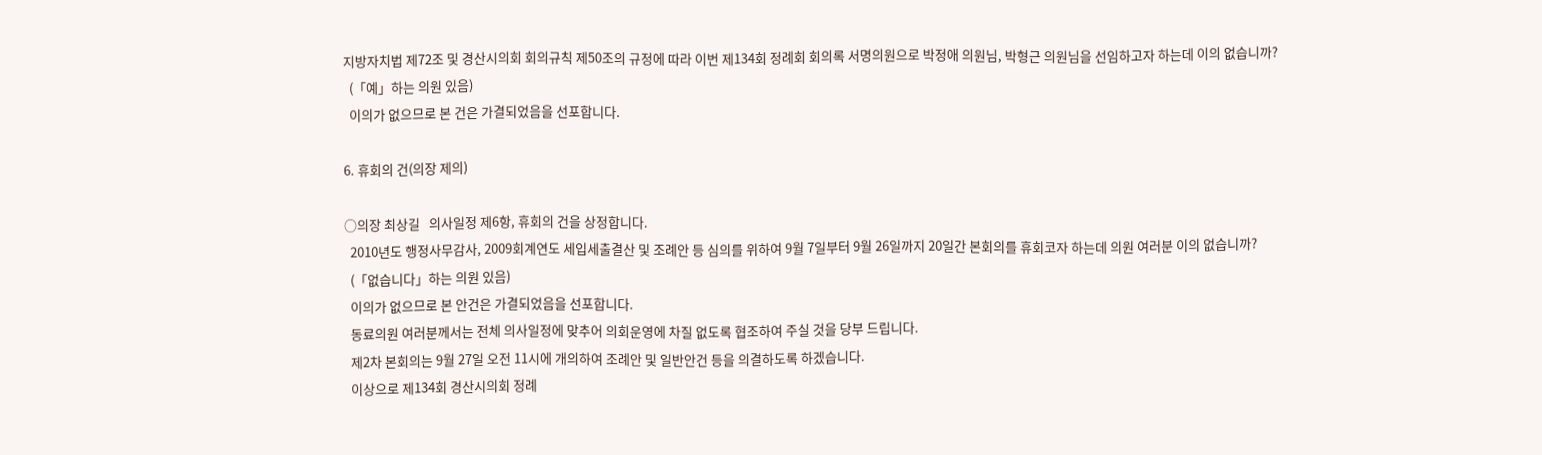지방자치법 제72조 및 경산시의회 회의규칙 제50조의 규정에 따라 이번 제134회 정례회 회의록 서명의원으로 박정애 의원님, 박형근 의원님을 선임하고자 하는데 이의 없습니까?
  (「예」하는 의원 있음)
  이의가 없으므로 본 건은 가결되었음을 선포합니다.

6. 휴회의 건(의장 제의)

○의장 최상길   의사일정 제6항, 휴회의 건을 상정합니다.
  2010년도 행정사무감사, 2009회계연도 세입세출결산 및 조례안 등 심의를 위하여 9월 7일부터 9월 26일까지 20일간 본회의를 휴회코자 하는데 의원 여러분 이의 없습니까?
  (「없습니다」하는 의원 있음)
  이의가 없으므로 본 안건은 가결되었음을 선포합니다.
  동료의원 여러분께서는 전체 의사일정에 맞추어 의회운영에 차질 없도록 협조하여 주실 것을 당부 드립니다.
  제2차 본회의는 9월 27일 오전 11시에 개의하여 조례안 및 일반안건 등을 의결하도록 하겠습니다.
  이상으로 제134회 경산시의회 정례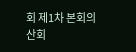회 제1차 본회의 산회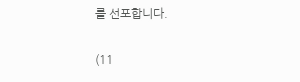를 선포합니다.

(11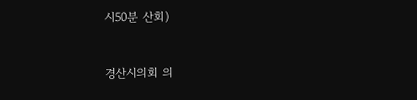시50분 산회)


경산시의회 의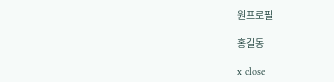원프로필

홍길동

x close